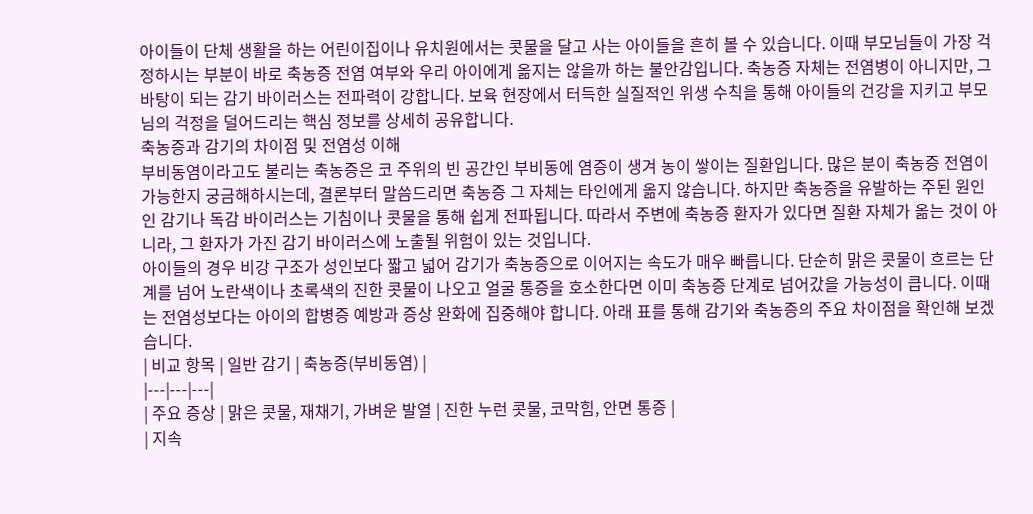아이들이 단체 생활을 하는 어린이집이나 유치원에서는 콧물을 달고 사는 아이들을 흔히 볼 수 있습니다. 이때 부모님들이 가장 걱정하시는 부분이 바로 축농증 전염 여부와 우리 아이에게 옮지는 않을까 하는 불안감입니다. 축농증 자체는 전염병이 아니지만, 그 바탕이 되는 감기 바이러스는 전파력이 강합니다. 보육 현장에서 터득한 실질적인 위생 수칙을 통해 아이들의 건강을 지키고 부모님의 걱정을 덜어드리는 핵심 정보를 상세히 공유합니다.
축농증과 감기의 차이점 및 전염성 이해
부비동염이라고도 불리는 축농증은 코 주위의 빈 공간인 부비동에 염증이 생겨 농이 쌓이는 질환입니다. 많은 분이 축농증 전염이 가능한지 궁금해하시는데, 결론부터 말씀드리면 축농증 그 자체는 타인에게 옮지 않습니다. 하지만 축농증을 유발하는 주된 원인인 감기나 독감 바이러스는 기침이나 콧물을 통해 쉽게 전파됩니다. 따라서 주변에 축농증 환자가 있다면 질환 자체가 옮는 것이 아니라, 그 환자가 가진 감기 바이러스에 노출될 위험이 있는 것입니다.
아이들의 경우 비강 구조가 성인보다 짧고 넓어 감기가 축농증으로 이어지는 속도가 매우 빠릅니다. 단순히 맑은 콧물이 흐르는 단계를 넘어 노란색이나 초록색의 진한 콧물이 나오고 얼굴 통증을 호소한다면 이미 축농증 단계로 넘어갔을 가능성이 큽니다. 이때는 전염성보다는 아이의 합병증 예방과 증상 완화에 집중해야 합니다. 아래 표를 통해 감기와 축농증의 주요 차이점을 확인해 보겠습니다.
| 비교 항목 | 일반 감기 | 축농증(부비동염) |
|---|---|---|
| 주요 증상 | 맑은 콧물, 재채기, 가벼운 발열 | 진한 누런 콧물, 코막힘, 안면 통증 |
| 지속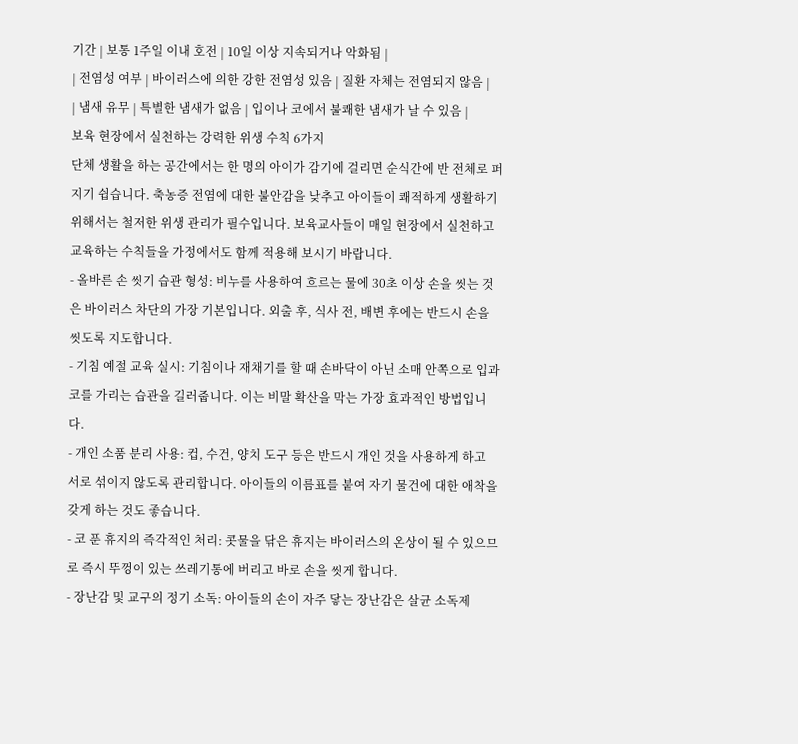기간 | 보통 1주일 이내 호전 | 10일 이상 지속되거나 악화됨 |
| 전염성 여부 | 바이러스에 의한 강한 전염성 있음 | 질환 자체는 전염되지 않음 |
| 냄새 유무 | 특별한 냄새가 없음 | 입이나 코에서 불쾌한 냄새가 날 수 있음 |
보육 현장에서 실천하는 강력한 위생 수칙 6가지
단체 생활을 하는 공간에서는 한 명의 아이가 감기에 걸리면 순식간에 반 전체로 퍼지기 쉽습니다. 축농증 전염에 대한 불안감을 낮추고 아이들이 쾌적하게 생활하기 위해서는 철저한 위생 관리가 필수입니다. 보육교사들이 매일 현장에서 실천하고 교육하는 수칙들을 가정에서도 함께 적용해 보시기 바랍니다.
- 올바른 손 씻기 습관 형성: 비누를 사용하여 흐르는 물에 30초 이상 손을 씻는 것은 바이러스 차단의 가장 기본입니다. 외출 후, 식사 전, 배변 후에는 반드시 손을 씻도록 지도합니다.
- 기침 예절 교육 실시: 기침이나 재채기를 할 때 손바닥이 아닌 소매 안쪽으로 입과 코를 가리는 습관을 길러줍니다. 이는 비말 확산을 막는 가장 효과적인 방법입니다.
- 개인 소품 분리 사용: 컵, 수건, 양치 도구 등은 반드시 개인 것을 사용하게 하고 서로 섞이지 않도록 관리합니다. 아이들의 이름표를 붙여 자기 물건에 대한 애착을 갖게 하는 것도 좋습니다.
- 코 푼 휴지의 즉각적인 처리: 콧물을 닦은 휴지는 바이러스의 온상이 될 수 있으므로 즉시 뚜껑이 있는 쓰레기통에 버리고 바로 손을 씻게 합니다.
- 장난감 및 교구의 정기 소독: 아이들의 손이 자주 닿는 장난감은 살균 소독제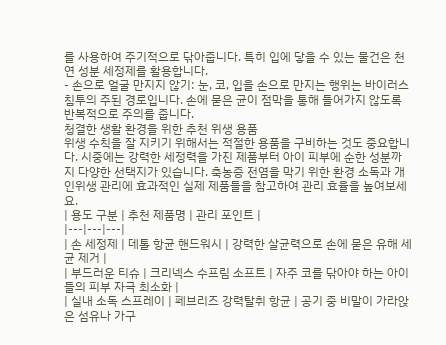를 사용하여 주기적으로 닦아줍니다. 특히 입에 닿을 수 있는 물건은 천연 성분 세정제를 활용합니다.
- 손으로 얼굴 만지지 않기: 눈, 코, 입을 손으로 만지는 행위는 바이러스 침투의 주된 경로입니다. 손에 묻은 균이 점막을 통해 들어가지 않도록 반복적으로 주의를 줍니다.
청결한 생활 환경을 위한 추천 위생 용품
위생 수칙을 잘 지키기 위해서는 적절한 용품을 구비하는 것도 중요합니다. 시중에는 강력한 세정력을 가진 제품부터 아이 피부에 순한 성분까지 다양한 선택지가 있습니다. 축농증 전염을 막기 위한 환경 소독과 개인위생 관리에 효과적인 실제 제품들을 참고하여 관리 효율을 높여보세요.
| 용도 구분 | 추천 제품명 | 관리 포인트 |
|---|---|---|
| 손 세정제 | 데톨 항균 핸드워시 | 강력한 살균력으로 손에 묻은 유해 세균 제거 |
| 부드러운 티슈 | 크리넥스 수프림 소프트 | 자주 코를 닦아야 하는 아이들의 피부 자극 최소화 |
| 실내 소독 스프레이 | 페브리즈 강력탈취 항균 | 공기 중 비말이 가라앉은 섬유나 가구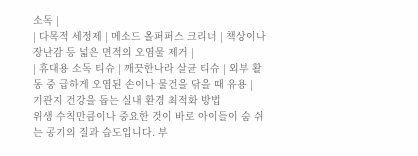소독 |
| 다목적 세정제 | 메소드 올퍼퍼스 크리너 | 책상이나 장난감 등 넓은 면적의 오염물 제거 |
| 휴대용 소독 티슈 | 깨끗한나라 살균 티슈 | 외부 활동 중 급하게 오염된 손이나 물건을 닦을 때 유용 |
기관지 건강을 돕는 실내 환경 최적화 방법
위생 수칙만큼이나 중요한 것이 바로 아이들이 숨 쉬는 공기의 질과 습도입니다. 부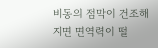비동의 점막이 건조해지면 면역력이 떨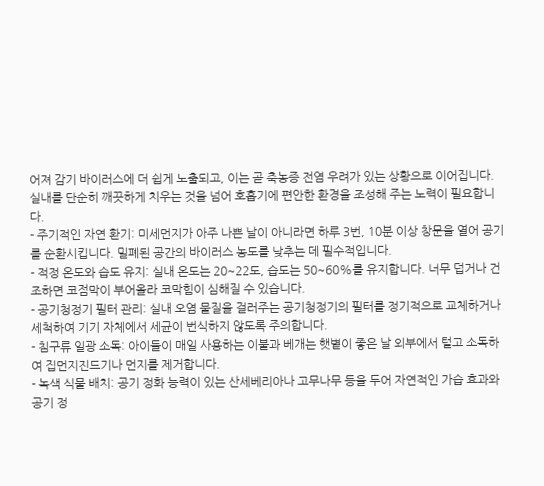어져 감기 바이러스에 더 쉽게 노출되고, 이는 곧 축농증 전염 우려가 있는 상황으로 이어집니다. 실내를 단순히 깨끗하게 치우는 것을 넘어 호흡기에 편안한 환경을 조성해 주는 노력이 필요합니다.
- 주기적인 자연 환기: 미세먼지가 아주 나쁜 날이 아니라면 하루 3번, 10분 이상 창문을 열어 공기를 순환시킵니다. 밀폐된 공간의 바이러스 농도를 낮추는 데 필수적입니다.
- 적정 온도와 습도 유지: 실내 온도는 20~22도, 습도는 50~60%를 유지합니다. 너무 덥거나 건조하면 코점막이 부어올라 코막힘이 심해질 수 있습니다.
- 공기청정기 필터 관리: 실내 오염 물질을 걸러주는 공기청정기의 필터를 정기적으로 교체하거나 세척하여 기기 자체에서 세균이 번식하지 않도록 주의합니다.
- 침구류 일광 소독: 아이들이 매일 사용하는 이불과 베개는 햇볕이 좋은 날 외부에서 털고 소독하여 집먼지진드기나 먼지를 제거합니다.
- 녹색 식물 배치: 공기 정화 능력이 있는 산세베리아나 고무나무 등을 두어 자연적인 가습 효과와 공기 정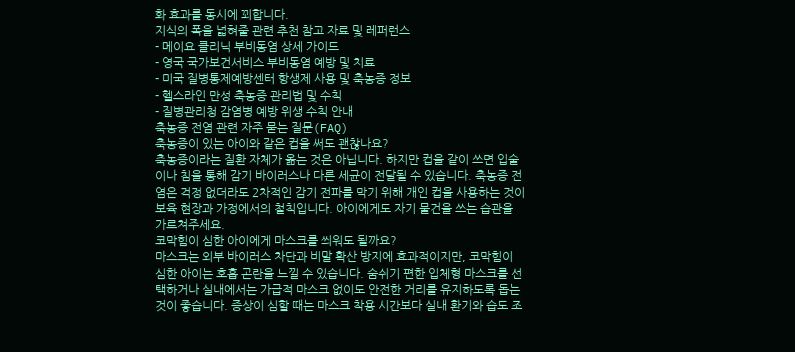화 효과를 동시에 꾀합니다.
지식의 폭을 넓혀줄 관련 추천 참고 자료 및 레퍼런스
- 메이요 클리닉 부비동염 상세 가이드
- 영국 국가보건서비스 부비동염 예방 및 치료
- 미국 질병통제예방센터 항생제 사용 및 축농증 정보
- 헬스라인 만성 축농증 관리법 및 수칙
- 질병관리청 감염병 예방 위생 수칙 안내
축농증 전염 관련 자주 묻는 질문(FAQ)
축농증이 있는 아이와 같은 컵을 써도 괜찮나요?
축농증이라는 질환 자체가 옮는 것은 아닙니다. 하지만 컵을 같이 쓰면 입술이나 침을 통해 감기 바이러스나 다른 세균이 전달될 수 있습니다. 축농증 전염은 걱정 없더라도 2차적인 감기 전파를 막기 위해 개인 컵을 사용하는 것이 보육 현장과 가정에서의 철칙입니다. 아이에게도 자기 물건을 쓰는 습관을 가르쳐주세요.
코막힘이 심한 아이에게 마스크를 씌워도 될까요?
마스크는 외부 바이러스 차단과 비말 확산 방지에 효과적이지만, 코막힘이 심한 아이는 호흡 곤란을 느낄 수 있습니다. 숨쉬기 편한 입체형 마스크를 선택하거나 실내에서는 가급적 마스크 없이도 안전한 거리를 유지하도록 돕는 것이 좋습니다. 증상이 심할 때는 마스크 착용 시간보다 실내 환기와 습도 조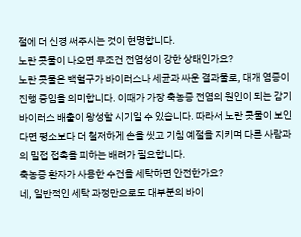절에 더 신경 써주시는 것이 현명합니다.
노란 콧물이 나오면 무조건 전염성이 강한 상태인가요?
노란 콧물은 백혈구가 바이러스나 세균과 싸운 결과물로, 대개 염증이 진행 중임을 의미합니다. 이때가 가장 축농증 전염의 원인이 되는 감기 바이러스 배출이 왕성할 시기일 수 있습니다. 따라서 노란 콧물이 보인다면 평소보다 더 철저하게 손을 씻고 기침 예절을 지키며 다른 사람과의 밀접 접촉을 피하는 배려가 필요합니다.
축농증 환자가 사용한 수건을 세탁하면 안전한가요?
네, 일반적인 세탁 과정만으로도 대부분의 바이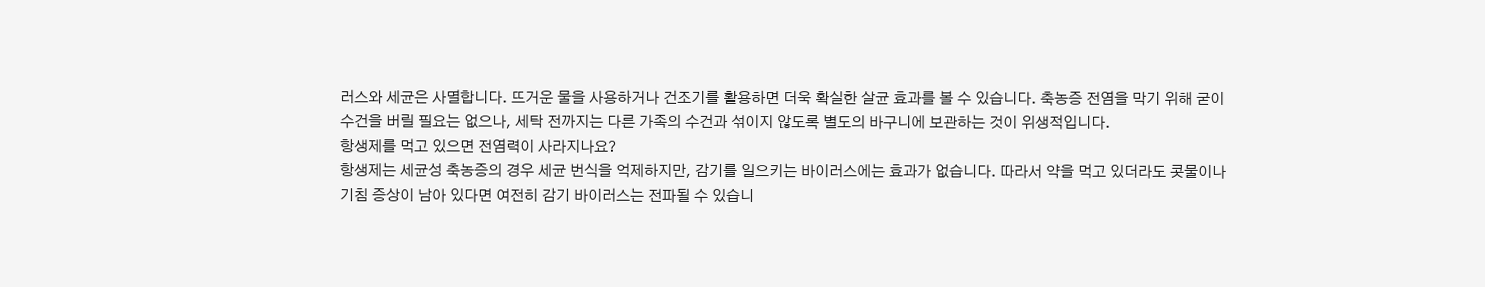러스와 세균은 사멸합니다. 뜨거운 물을 사용하거나 건조기를 활용하면 더욱 확실한 살균 효과를 볼 수 있습니다. 축농증 전염을 막기 위해 굳이 수건을 버릴 필요는 없으나, 세탁 전까지는 다른 가족의 수건과 섞이지 않도록 별도의 바구니에 보관하는 것이 위생적입니다.
항생제를 먹고 있으면 전염력이 사라지나요?
항생제는 세균성 축농증의 경우 세균 번식을 억제하지만, 감기를 일으키는 바이러스에는 효과가 없습니다. 따라서 약을 먹고 있더라도 콧물이나 기침 증상이 남아 있다면 여전히 감기 바이러스는 전파될 수 있습니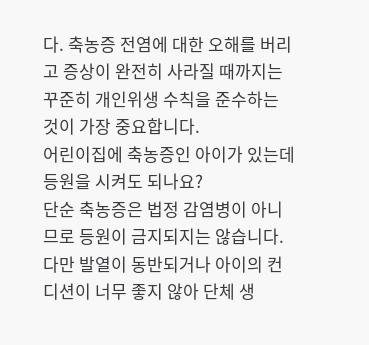다. 축농증 전염에 대한 오해를 버리고 증상이 완전히 사라질 때까지는 꾸준히 개인위생 수칙을 준수하는 것이 가장 중요합니다.
어린이집에 축농증인 아이가 있는데 등원을 시켜도 되나요?
단순 축농증은 법정 감염병이 아니므로 등원이 금지되지는 않습니다. 다만 발열이 동반되거나 아이의 컨디션이 너무 좋지 않아 단체 생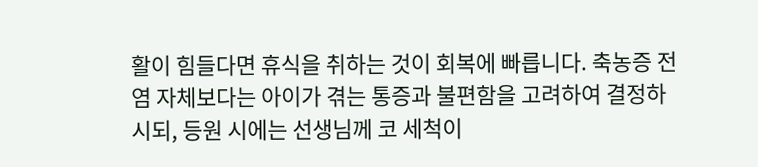활이 힘들다면 휴식을 취하는 것이 회복에 빠릅니다. 축농증 전염 자체보다는 아이가 겪는 통증과 불편함을 고려하여 결정하시되, 등원 시에는 선생님께 코 세척이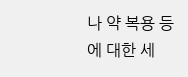나 약 복용 등에 대한 세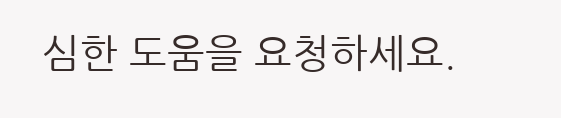심한 도움을 요청하세요.